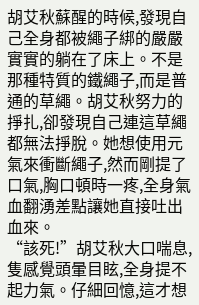胡艾秋蘇醒的時候,發現自己全身都被繩子綁的嚴嚴實實的躺在了床上。不是那種特質的鐵繩子,而是普通的草繩。胡艾秋努力的掙扎,卻發現自己連這草繩都無法掙脫。她想使用元氣來衝斷繩子,然而剛提了口氣,胸口頓時一疼,全身氣血翻湧差點讓她直接吐出血來。
“該死!”胡艾秋大口喘息,隻感覺頭暈目眩,全身提不起力氣。仔細回憶,這才想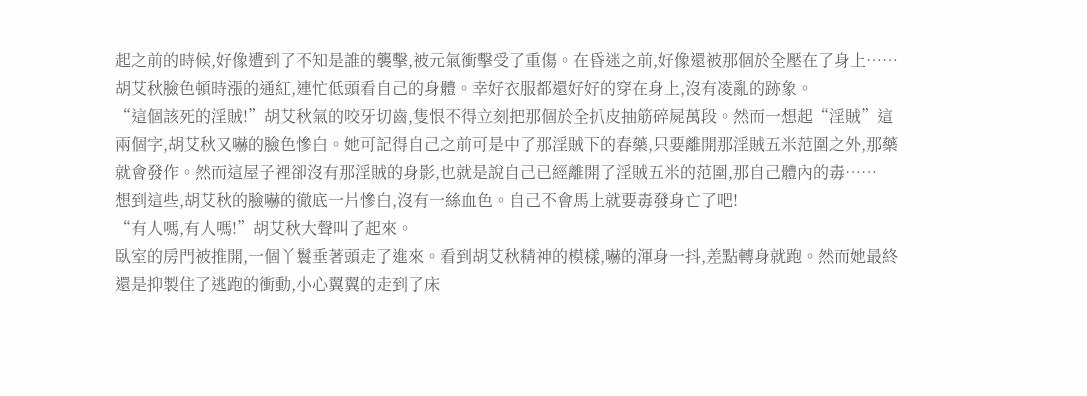起之前的時候,好像遭到了不知是誰的襲擊,被元氣衝擊受了重傷。在昏迷之前,好像還被那個於全壓在了身上……
胡艾秋臉色頓時漲的通紅,連忙低頭看自己的身體。幸好衣服都還好好的穿在身上,沒有凌亂的跡象。
“這個該死的淫賊!”胡艾秋氣的咬牙切齒,隻恨不得立刻把那個於全扒皮抽筋碎屍萬段。然而一想起“淫賊”這兩個字,胡艾秋又嚇的臉色慘白。她可記得自己之前可是中了那淫賊下的春藥,只要離開那淫賊五米范圍之外,那藥就會發作。然而這屋子裡卻沒有那淫賊的身影,也就是說自己已經離開了淫賊五米的范圍,那自己體內的毒……
想到這些,胡艾秋的臉嚇的徹底一片慘白,沒有一絲血色。自己不會馬上就要毒發身亡了吧!
“有人嗎,有人嗎!”胡艾秋大聲叫了起來。
臥室的房門被推開,一個丫鬟垂著頭走了進來。看到胡艾秋精神的模樣,嚇的渾身一抖,差點轉身就跑。然而她最終還是抑製住了逃跑的衝動,小心翼翼的走到了床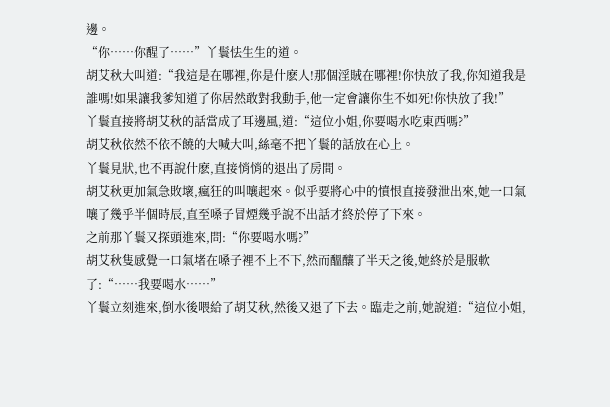邊。
“你……你醒了……”丫鬟怯生生的道。
胡艾秋大叫道:“我這是在哪裡,你是什麽人!那個淫賊在哪裡!你快放了我,你知道我是誰嗎!如果讓我爹知道了你居然敢對我動手,他一定會讓你生不如死!你快放了我!”
丫鬟直接將胡艾秋的話當成了耳邊風,道:“這位小姐,你要喝水吃東西嗎?”
胡艾秋依然不依不饒的大喊大叫,絲毫不把丫鬟的話放在心上。
丫鬟見狀,也不再說什麽,直接悄悄的退出了房間。
胡艾秋更加氣急敗壞,瘋狂的叫嚷起來。似乎要將心中的憤恨直接發泄出來,她一口氣嚷了幾乎半個時辰,直至嗓子冒煙幾乎說不出話才終於停了下來。
之前那丫鬟又探頭進來,問:“你要喝水嗎?”
胡艾秋隻感覺一口氣堵在嗓子裡不上不下,然而醞釀了半天之後,她終於是服軟了:“……我要喝水……”
丫鬟立刻進來,倒水後喂給了胡艾秋,然後又退了下去。臨走之前,她說道:“這位小姐,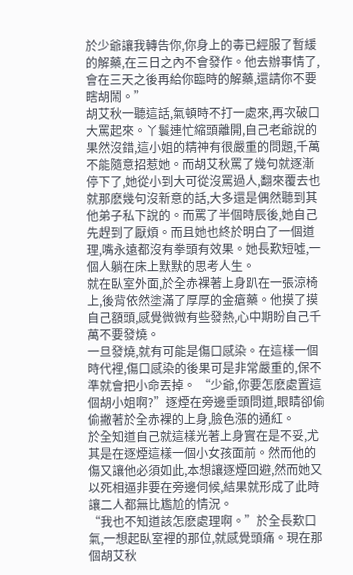於少爺讓我轉告你,你身上的毒已經服了暫緩的解藥,在三日之內不會發作。他去辦事情了,會在三天之後再給你臨時的解藥,還請你不要瞎胡鬧。”
胡艾秋一聽這話,氣頓時不打一處來,再次破口大罵起來。丫鬟連忙縮頭離開,自己老爺說的果然沒錯,這小姐的精神有很嚴重的問題,千萬不能隨意招惹她。而胡艾秋罵了幾句就逐漸停下了,她從小到大可從沒罵過人,翻來覆去也就那麽幾句沒新意的話,大多還是偶然聽到其他弟子私下說的。而罵了半個時辰後,她自己先趕到了厭煩。而且她也終於明白了一個道理,嘴永遠都沒有拳頭有效果。她長歎短噓,一個人躺在床上默默的思考人生。
就在臥室外面,於全赤裸著上身趴在一張涼椅上,後背依然塗滿了厚厚的金瘡藥。他摸了摸自己額頭,感覺微微有些發熱,心中期盼自己千萬不要發燒。
一旦發燒,就有可能是傷口感染。在這樣一個時代裡,傷口感染的後果可是非常嚴重的,保不準就會把小命丟掉。 “少爺,你要怎麽處置這個胡小姐啊?”逐煙在旁邊垂頭問道,眼睛卻偷偷撇著於全赤裸的上身,臉色漲的通紅。
於全知道自己就這樣光著上身實在是不妥,尤其是在逐煙這樣一個小女孩面前。然而他的傷又讓他必須如此,本想讓逐煙回避,然而她又以死相逼非要在旁邊伺候,結果就形成了此時讓二人都無比尷尬的情況。
“我也不知道該怎麽處理啊。”於全長歎口氣,一想起臥室裡的那位,就感覺頭痛。現在那個胡艾秋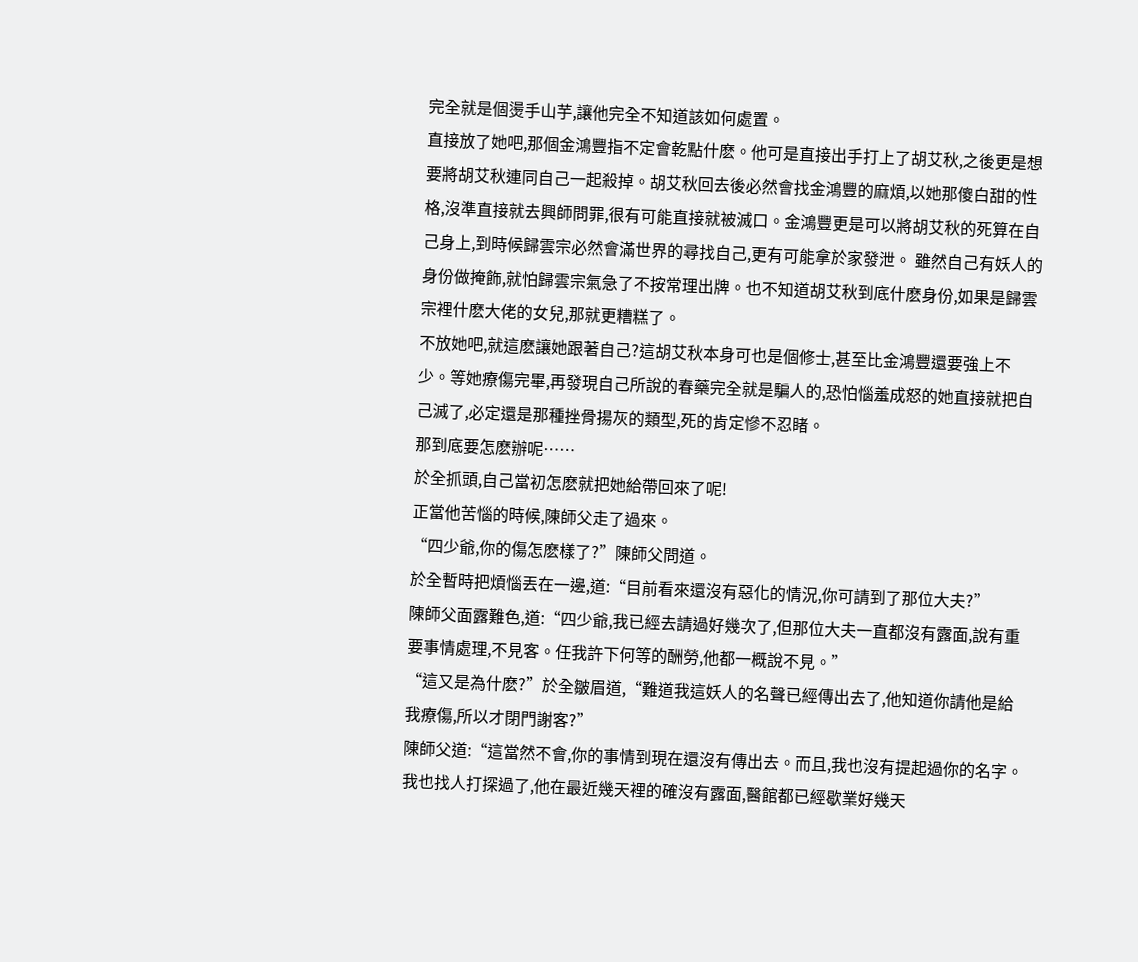完全就是個燙手山芋,讓他完全不知道該如何處置。
直接放了她吧,那個金鴻豐指不定會乾點什麽。他可是直接出手打上了胡艾秋,之後更是想要將胡艾秋連同自己一起殺掉。胡艾秋回去後必然會找金鴻豐的麻煩,以她那傻白甜的性格,沒準直接就去興師問罪,很有可能直接就被滅口。金鴻豐更是可以將胡艾秋的死算在自己身上,到時候歸雲宗必然會滿世界的尋找自己,更有可能拿於家發泄。 雖然自己有妖人的身份做掩飾,就怕歸雲宗氣急了不按常理出牌。也不知道胡艾秋到底什麽身份,如果是歸雲宗裡什麽大佬的女兒,那就更糟糕了。
不放她吧,就這麽讓她跟著自己?這胡艾秋本身可也是個修士,甚至比金鴻豐還要強上不少。等她療傷完畢,再發現自己所說的春藥完全就是騙人的,恐怕惱羞成怒的她直接就把自己滅了,必定還是那種挫骨揚灰的類型,死的肯定慘不忍睹。
那到底要怎麽辦呢……
於全抓頭,自己當初怎麽就把她給帶回來了呢!
正當他苦惱的時候,陳師父走了過來。
“四少爺,你的傷怎麽樣了?”陳師父問道。
於全暫時把煩惱丟在一邊,道:“目前看來還沒有惡化的情況,你可請到了那位大夫?”
陳師父面露難色,道:“四少爺,我已經去請過好幾次了,但那位大夫一直都沒有露面,說有重要事情處理,不見客。任我許下何等的酬勞,他都一概說不見。”
“這又是為什麽?”於全皺眉道,“難道我這妖人的名聲已經傳出去了,他知道你請他是給我療傷,所以才閉門謝客?”
陳師父道:“這當然不會,你的事情到現在還沒有傳出去。而且,我也沒有提起過你的名字。我也找人打探過了,他在最近幾天裡的確沒有露面,醫館都已經歇業好幾天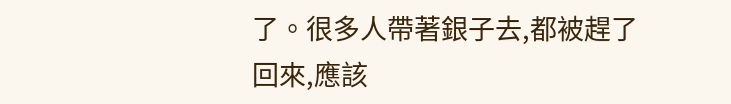了。很多人帶著銀子去,都被趕了回來,應該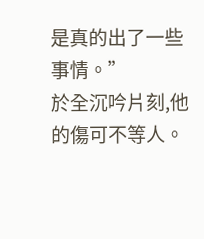是真的出了一些事情。”
於全沉吟片刻,他的傷可不等人。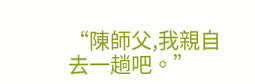“陳師父,我親自去一趟吧。”